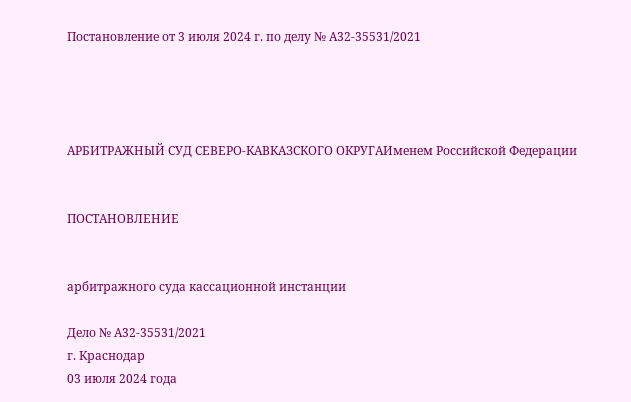Постановление от 3 июля 2024 г. по делу № А32-35531/2021




АРБИТРАЖНЫЙ СУД СЕВЕРО-КАВКАЗСКОГО ОКРУГАИменем Российской Федерации


ПОСТАНОВЛЕНИЕ


арбитражного суда кассационной инстанции

Дело № А32-35531/2021
г. Краснодар
03 июля 2024 года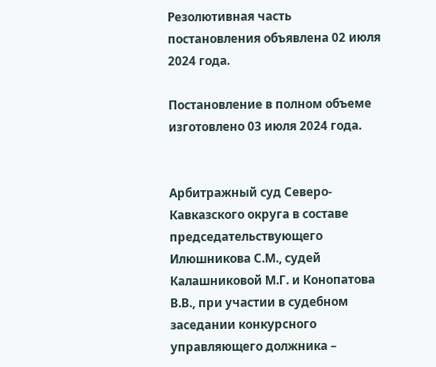Резолютивная часть постановления объявлена 02 июля 2024 года.

Постановление в полном объеме изготовлено 03 июля 2024 года.


Арбитражный суд Северо-Кавказского округа в составе председательствующего Илюшникова С.М., судей Калашниковой М.Г. и Конопатова В.В., при участии в судебном заседании конкурсного управляющего должника –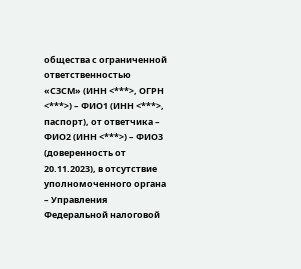общества с ограниченной ответственностью «СЗСМ» (ИНН <***>, ОГРН <***>) – ФИО1 (ИНН <***>, паспорт), от ответчика – ФИО2 (ИНН <***>) – ФИО3 (доверенность от 20.11.2023), в отсутствие уполномоченного органа – Управления Федеральной налоговой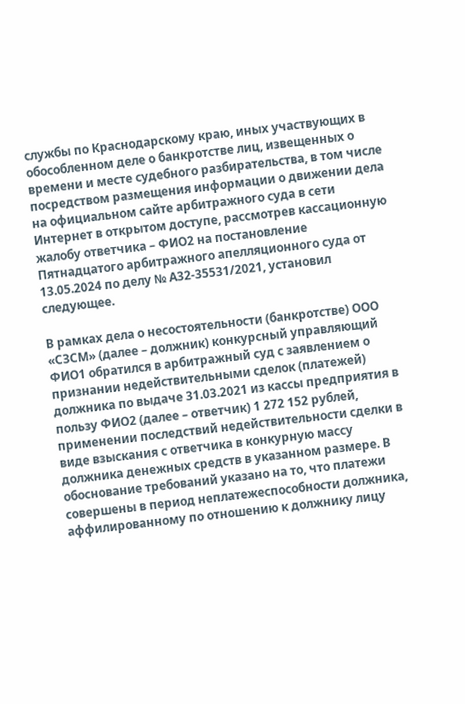службы по Краснодарскому краю, иных участвующих в обособленном деле о банкротстве лиц, извещенных о времени и месте судебного разбирательства, в том числе посредством размещения информации о движении дела на официальном сайте арбитражного суда в сети Интернет в открытом доступе, рассмотрев кассационную жалобу ответчика – ФИО2 на постановление Пятнадцатого арбитражного апелляционного суда от 13.05.2024 по делу № А32-35531/2021, установил следующее.

В рамках дела о несостоятельности (банкротстве) ООО «СЗСМ» (далее – должник) конкурсный управляющий ФИО1 обратился в арбитражный суд с заявлением о признании недействительными сделок (платежей) должника по выдаче 31.03.2021 из кассы предприятия в пользу ФИО2 (далее – ответчик) 1 272 152 рублей, применении последствий недействительности сделки в виде взыскания с ответчика в конкурную массу должника денежных средств в указанном размере. В обоснование требований указано на то, что платежи совершены в период неплатежеспособности должника, аффилированному по отношению к должнику лицу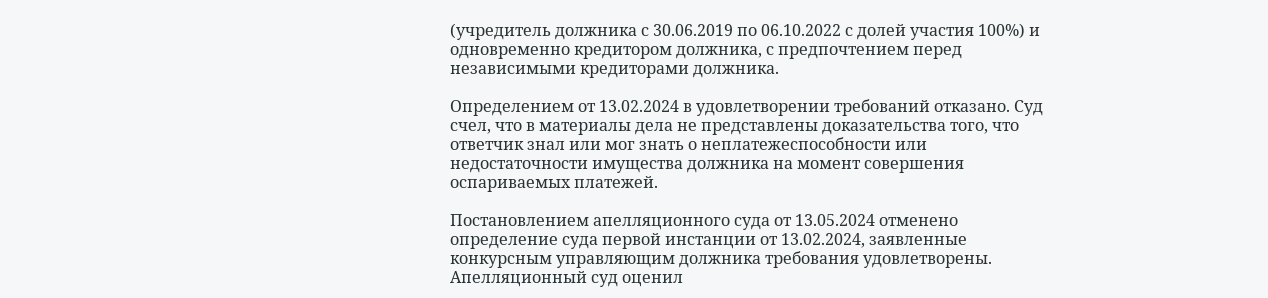(учредитель должника с 30.06.2019 по 06.10.2022 с долей участия 100%) и одновременно кредитором должника, с предпочтением перед независимыми кредиторами должника.

Определением от 13.02.2024 в удовлетворении требований отказано. Суд счел, что в материалы дела не представлены доказательства того, что ответчик знал или мог знать о неплатежеспособности или недостаточности имущества должника на момент совершения оспариваемых платежей.

Постановлением апелляционного суда от 13.05.2024 отменено определение суда первой инстанции от 13.02.2024, заявленные конкурсным управляющим должника требования удовлетворены. Апелляционный суд оценил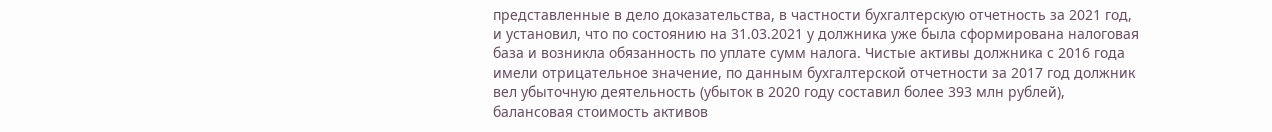представленные в дело доказательства, в частности бухгалтерскую отчетность за 2021 год, и установил, что по состоянию на 31.03.2021 у должника уже была сформирована налоговая база и возникла обязанность по уплате сумм налога. Чистые активы должника с 2016 года имели отрицательное значение, по данным бухгалтерской отчетности за 2017 год должник вел убыточную деятельность (убыток в 2020 году составил более 393 млн рублей), балансовая стоимость активов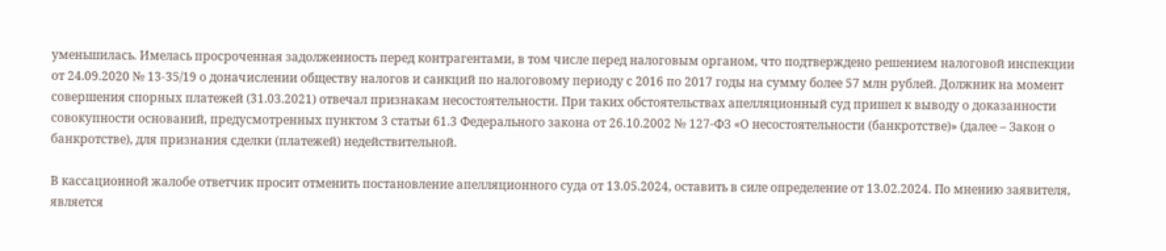уменьшилась. Имелась просроченная задолженность перед контрагентами, в том числе перед налоговым органом, что подтверждено решением налоговой инспекции от 24.09.2020 № 13-35/19 о доначислении обществу налогов и санкций по налоговому периоду с 2016 по 2017 годы на сумму более 57 млн рублей. Должник на момент совершения спорных платежей (31.03.2021) отвечал признакам несостоятельности. При таких обстоятельствах апелляционный суд пришел к выводу о доказанности совокупности оснований, предусмотренных пунктом 3 статьи 61.3 Федерального закона от 26.10.2002 № 127-ФЗ «О несостоятельности (банкротстве)» (далее – Закон о банкротстве), для признания сделки (платежей) недействительной.

В кассационной жалобе ответчик просит отменить постановление апелляционного суда от 13.05.2024, оставить в силе определение от 13.02.2024. По мнению заявителя, является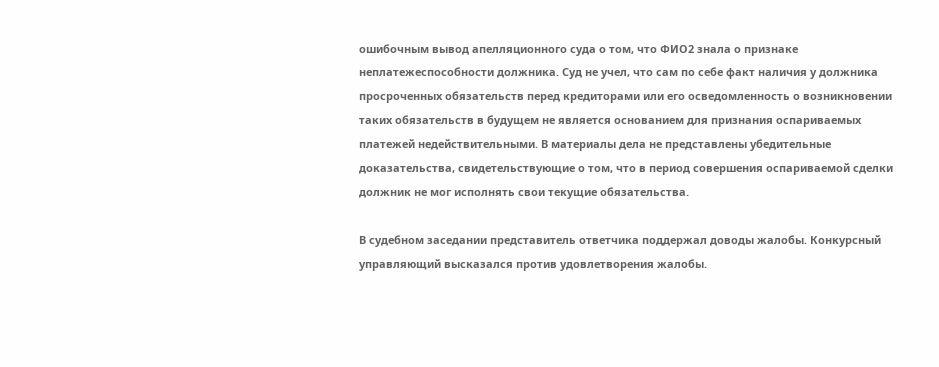ошибочным вывод апелляционного суда о том, что ФИО2 знала о признаке неплатежеспособности должника. Суд не учел, что сам по себе факт наличия у должника просроченных обязательств перед кредиторами или его осведомленность о возникновении таких обязательств в будущем не является основанием для признания оспариваемых платежей недействительными. В материалы дела не представлены убедительные доказательства, свидетельствующие о том, что в период совершения оспариваемой сделки должник не мог исполнять свои текущие обязательства.

В судебном заседании представитель ответчика поддержал доводы жалобы. Конкурсный управляющий высказался против удовлетворения жалобы.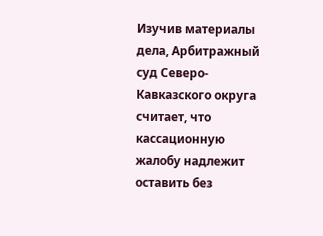Изучив материалы дела, Арбитражный суд Северо-Кавказского округа считает, что кассационную жалобу надлежит оставить без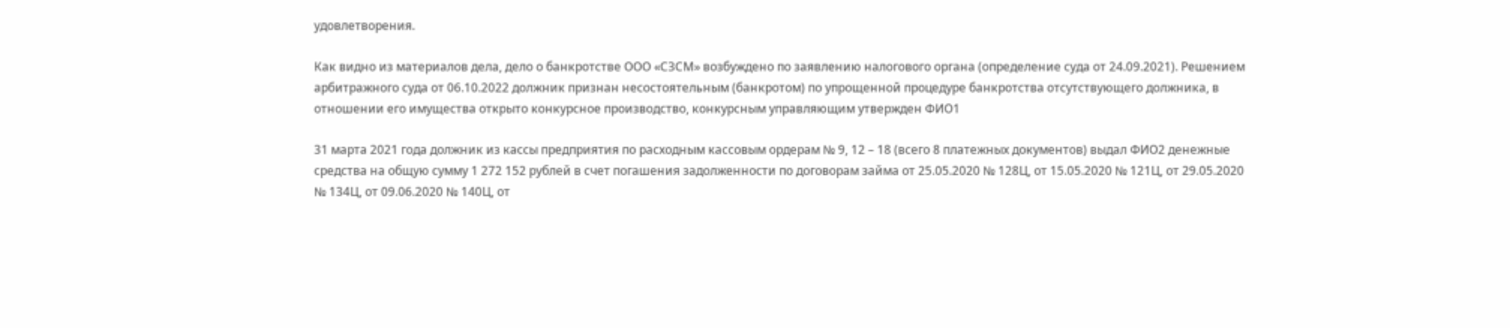удовлетворения.

Как видно из материалов дела, дело о банкротстве ООО «СЗСМ» возбуждено по заявлению налогового органа (определение суда от 24.09.2021). Решением арбитражного суда от 06.10.2022 должник признан несостоятельным (банкротом) по упрощенной процедуре банкротства отсутствующего должника, в отношении его имущества открыто конкурсное производство, конкурсным управляющим утвержден ФИО1

31 марта 2021 года должник из кассы предприятия по расходным кассовым ордерам № 9, 12 – 18 (всего 8 платежных документов) выдал ФИО2 денежные средства на общую сумму 1 272 152 рублей в счет погашения задолженности по договорам займа от 25.05.2020 № 128Ц, от 15.05.2020 № 121Ц, от 29.05.2020 № 134Ц, от 09.06.2020 № 140Ц, от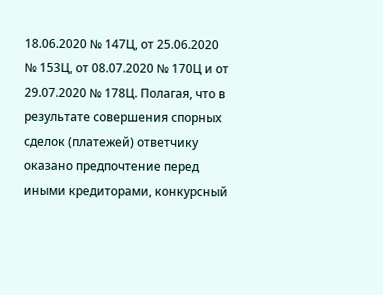18.06.2020 № 147Ц, от 25.06.2020 № 153Ц, от 08.07.2020 № 170Ц и от 29.07.2020 № 178Ц. Полагая, что в результате совершения спорных сделок (платежей) ответчику оказано предпочтение перед иными кредиторами, конкурсный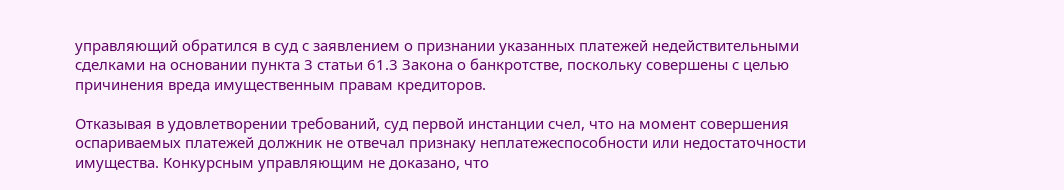управляющий обратился в суд с заявлением о признании указанных платежей недействительными сделками на основании пункта 3 статьи 61.3 Закона о банкротстве, поскольку совершены с целью причинения вреда имущественным правам кредиторов.

Отказывая в удовлетворении требований, суд первой инстанции счел, что на момент совершения оспариваемых платежей должник не отвечал признаку неплатежеспособности или недостаточности имущества. Конкурсным управляющим не доказано, что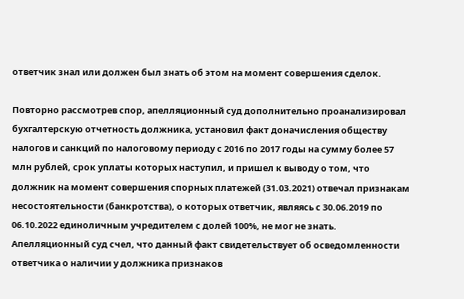ответчик знал или должен был знать об этом на момент совершения сделок.

Повторно рассмотрев спор, апелляционный суд дополнительно проанализировал бухгалтерскую отчетность должника, установил факт доначисления обществу налогов и санкций по налоговому периоду с 2016 по 2017 годы на сумму более 57 млн рублей, срок уплаты которых наступил, и пришел к выводу о том, что должник на момент совершения спорных платежей (31.03.2021) отвечал признакам несостоятельности (банкротства), о которых ответчик, являясь с 30.06.2019 по 06.10.2022 единоличным учредителем с долей 100%, не мог не знать. Апелляционный суд счел, что данный факт свидетельствует об осведомленности ответчика о наличии у должника признаков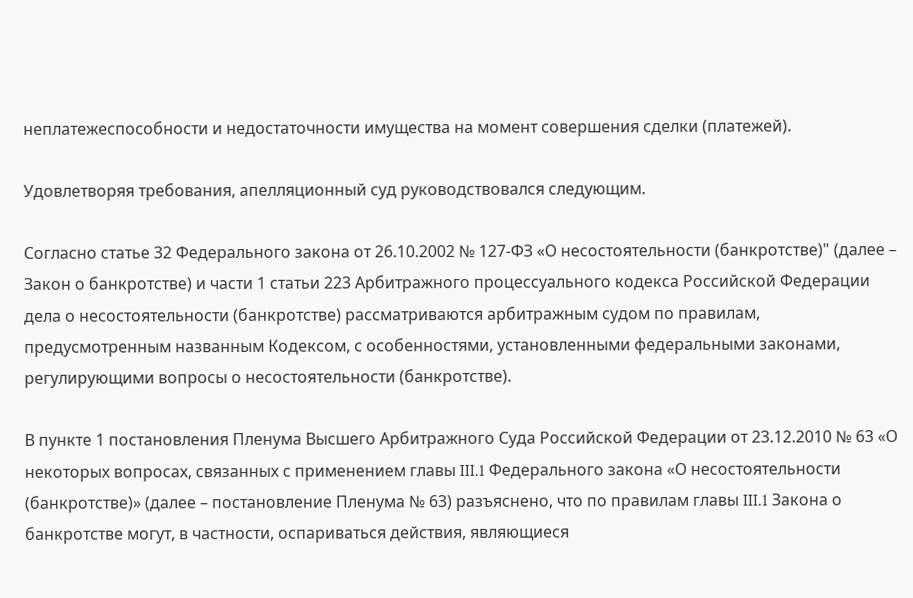неплатежеспособности и недостаточности имущества на момент совершения сделки (платежей).

Удовлетворяя требования, апелляционный суд руководствовался следующим.

Согласно статье 32 Федерального закона от 26.10.2002 № 127-ФЗ «О несостоятельности (банкротстве)" (далее – Закон о банкротстве) и части 1 статьи 223 Арбитражного процессуального кодекса Российской Федерации дела о несостоятельности (банкротстве) рассматриваются арбитражным судом по правилам, предусмотренным названным Кодексом, с особенностями, установленными федеральными законами, регулирующими вопросы о несостоятельности (банкротстве).

В пункте 1 постановления Пленума Высшего Арбитражного Суда Российской Федерации от 23.12.2010 № 63 «О некоторых вопросах, связанных с применением главы III.1 Федерального закона «О несостоятельности (банкротстве)» (далее – постановление Пленума № 63) разъяснено, что по правилам главы III.1 Закона о банкротстве могут, в частности, оспариваться действия, являющиеся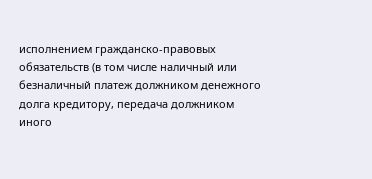исполнением гражданско-правовых обязательств (в том числе наличный или безналичный платеж должником денежного долга кредитору, передача должником иного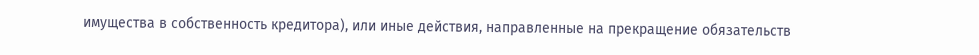имущества в собственность кредитора), или иные действия, направленные на прекращение обязательств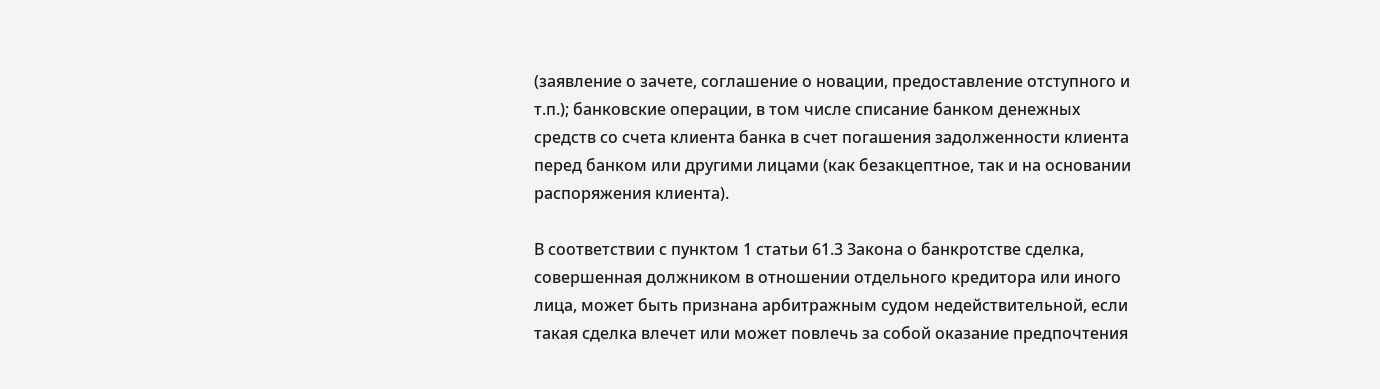(заявление о зачете, соглашение о новации, предоставление отступного и т.п.); банковские операции, в том числе списание банком денежных средств со счета клиента банка в счет погашения задолженности клиента перед банком или другими лицами (как безакцептное, так и на основании распоряжения клиента).

В соответствии с пунктом 1 статьи 61.3 Закона о банкротстве сделка, совершенная должником в отношении отдельного кредитора или иного лица, может быть признана арбитражным судом недействительной, если такая сделка влечет или может повлечь за собой оказание предпочтения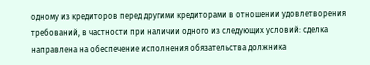одному из кредиторов перед другими кредиторами в отношении удовлетворения требований, в частности при наличии одного из следующих условий: сделка направлена на обеспечение исполнения обязательства должника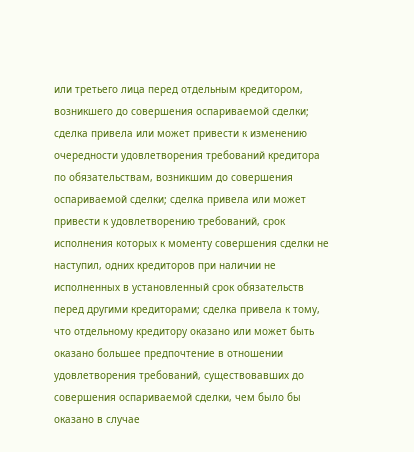или третьего лица перед отдельным кредитором, возникшего до совершения оспариваемой сделки; сделка привела или может привести к изменению очередности удовлетворения требований кредитора по обязательствам, возникшим до совершения оспариваемой сделки; сделка привела или может привести к удовлетворению требований, срок исполнения которых к моменту совершения сделки не наступил, одних кредиторов при наличии не исполненных в установленный срок обязательств перед другими кредиторами; сделка привела к тому, что отдельному кредитору оказано или может быть оказано большее предпочтение в отношении удовлетворения требований, существовавших до совершения оспариваемой сделки, чем было бы оказано в случае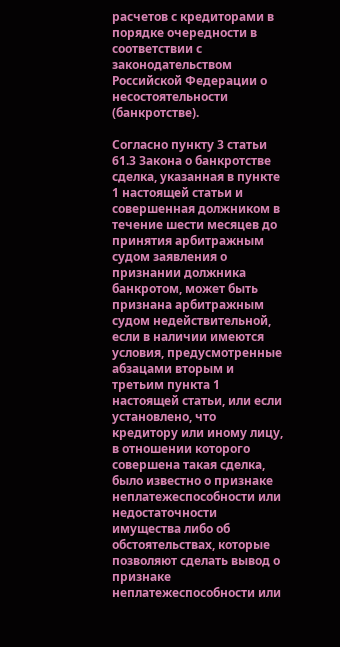расчетов с кредиторами в порядке очередности в соответствии с законодательством Российской Федерации о несостоятельности (банкротстве).

Согласно пункту 3 статьи 61.3 Закона о банкротстве сделка, указанная в пункте 1 настоящей статьи и совершенная должником в течение шести месяцев до принятия арбитражным судом заявления о признании должника банкротом, может быть признана арбитражным судом недействительной, если в наличии имеются условия, предусмотренные абзацами вторым и третьим пункта 1 настоящей статьи, или если установлено, что кредитору или иному лицу, в отношении которого совершена такая сделка, было известно о признаке неплатежеспособности или недостаточности имущества либо об обстоятельствах, которые позволяют сделать вывод о признаке неплатежеспособности или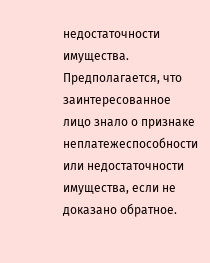недостаточности имущества. Предполагается, что заинтересованное лицо знало о признаке неплатежеспособности или недостаточности имущества, если не доказано обратное.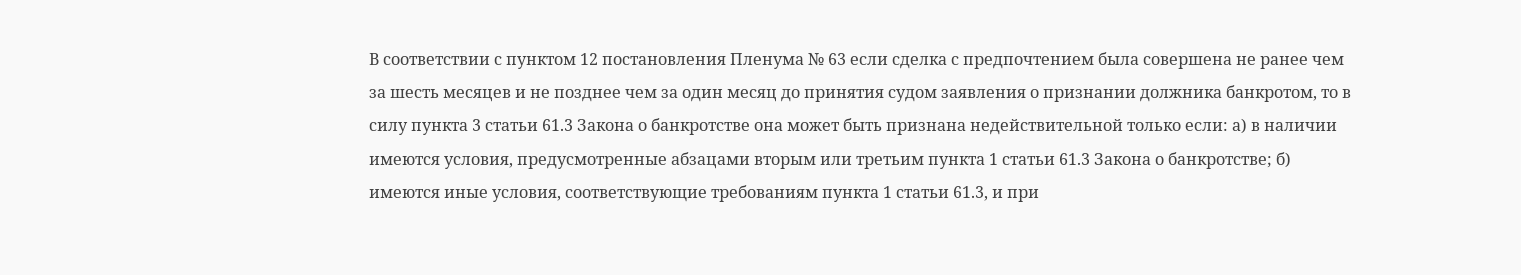В соответствии с пунктом 12 постановления Пленума № 63 если сделка с предпочтением была совершена не ранее чем за шесть месяцев и не позднее чем за один месяц до принятия судом заявления о признании должника банкротом, то в силу пункта 3 статьи 61.3 Закона о банкротстве она может быть признана недействительной только если: а) в наличии имеются условия, предусмотренные абзацами вторым или третьим пункта 1 статьи 61.3 Закона о банкротстве; б) имеются иные условия, соответствующие требованиям пункта 1 статьи 61.3, и при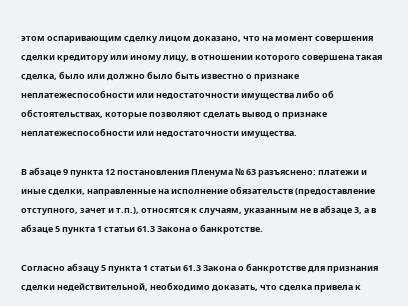этом оспаривающим сделку лицом доказано, что на момент совершения сделки кредитору или иному лицу, в отношении которого совершена такая сделка, было или должно было быть известно о признаке неплатежеспособности или недостаточности имущества либо об обстоятельствах, которые позволяют сделать вывод о признаке неплатежеспособности или недостаточности имущества.

В абзаце 9 пункта 12 постановления Пленума № 63 разъяснено: платежи и иные сделки, направленные на исполнение обязательств (предоставление отступного, зачет и т.п.), относятся к случаям, указанным не в абзаце 3, а в абзаце 5 пункта 1 статьи 61.3 Закона о банкротстве.

Согласно абзацу 5 пункта 1 статьи 61.3 Закона о банкротстве для признания сделки недействительной, необходимо доказать, что сделка привела к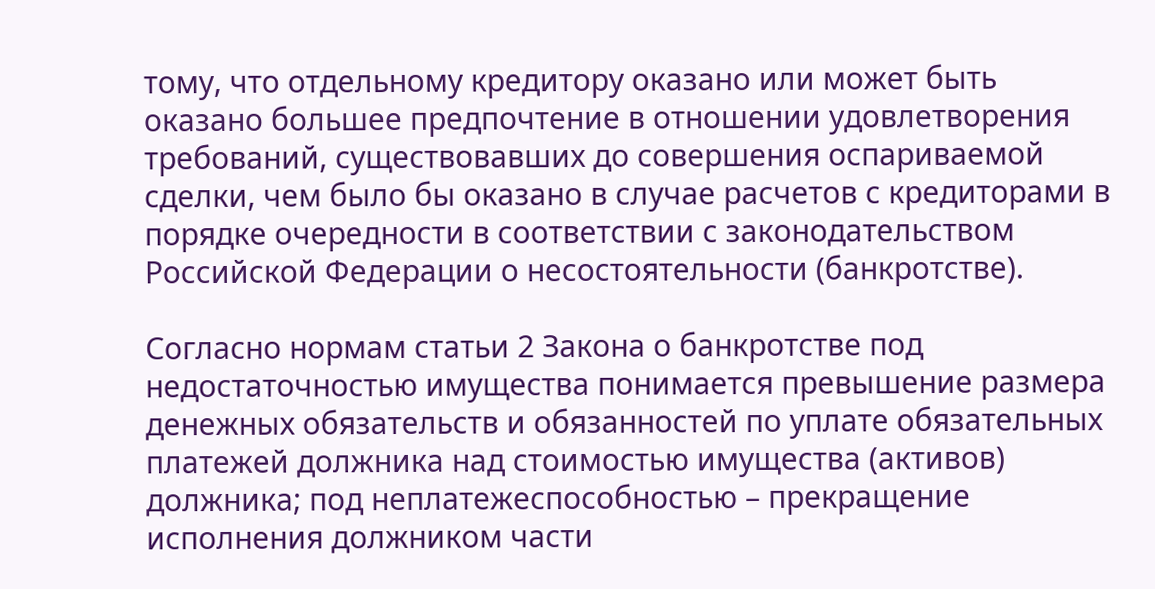тому, что отдельному кредитору оказано или может быть оказано большее предпочтение в отношении удовлетворения требований, существовавших до совершения оспариваемой сделки, чем было бы оказано в случае расчетов с кредиторами в порядке очередности в соответствии с законодательством Российской Федерации о несостоятельности (банкротстве).

Согласно нормам статьи 2 Закона о банкротстве под недостаточностью имущества понимается превышение размера денежных обязательств и обязанностей по уплате обязательных платежей должника над стоимостью имущества (активов) должника; под неплатежеспособностью – прекращение исполнения должником части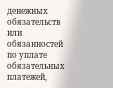денежных обязательств или обязанностей по уплате обязательных платежей,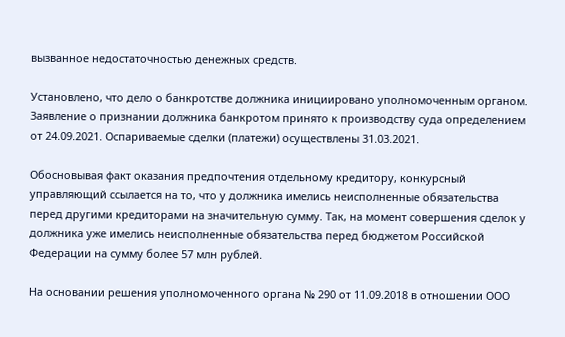вызванное недостаточностью денежных средств.

Установлено, что дело о банкротстве должника инициировано уполномоченным органом. Заявление о признании должника банкротом принято к производству суда определением от 24.09.2021. Оспариваемые сделки (платежи) осуществлены 31.03.2021.

Обосновывая факт оказания предпочтения отдельному кредитору, конкурсный управляющий ссылается на то, что у должника имелись неисполненные обязательства перед другими кредиторами на значительную сумму. Так, на момент совершения сделок у должника уже имелись неисполненные обязательства перед бюджетом Российской Федерации на сумму более 57 млн рублей.

На основании решения уполномоченного органа № 290 от 11.09.2018 в отношении ООО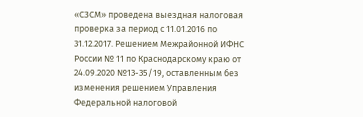«СЗСМ» проведена выездная налоговая проверка за период с 11.01.2016 по 31.12.2017. Решением Межрайонной ИФНС России № 11 по Краснодарскому краю от 24.09.2020 №13-35/19, оставленным без изменения решением Управления Федеральной налоговой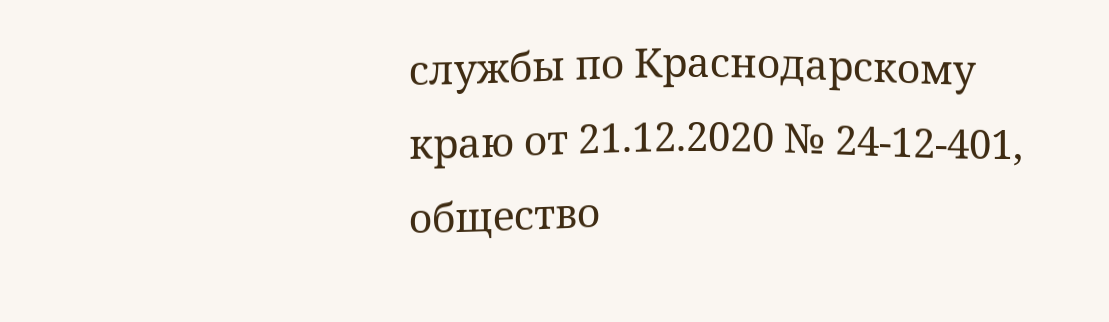службы по Краснодарскому краю от 21.12.2020 № 24-12-401, общество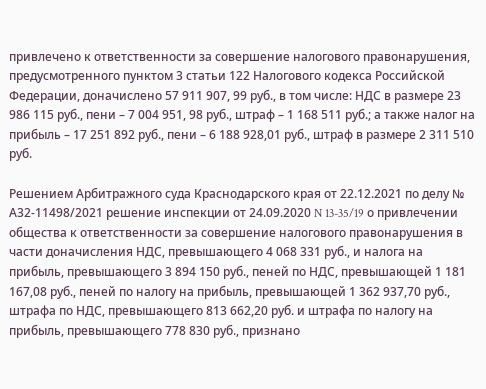привлечено к ответственности за совершение налогового правонарушения, предусмотренного пунктом 3 статьи 122 Налогового кодекса Российской Федерации, доначислено 57 911 907, 99 руб., в том числе: НДС в размере 23 986 115 руб., пени – 7 004 951, 98 руб., штраф – 1 168 511 руб.; а также налог на прибыль – 17 251 892 руб., пени – 6 188 928,01 руб., штраф в размере 2 311 510 руб.

Решением Арбитражного суда Краснодарского края от 22.12.2021 по делу № А32-11498/2021 решение инспекции от 24.09.2020 N 13-35/19 о привлечении общества к ответственности за совершение налогового правонарушения в части доначисления НДС, превышающего 4 068 331 руб., и налога на прибыль, превышающего 3 894 150 руб., пеней по НДС, превышающей 1 181 167,08 руб., пеней по налогу на прибыль, превышающей 1 362 937,70 руб., штрафа по НДС, превышающего 813 662,20 руб. и штрафа по налогу на прибыль, превышающего 778 830 руб., признано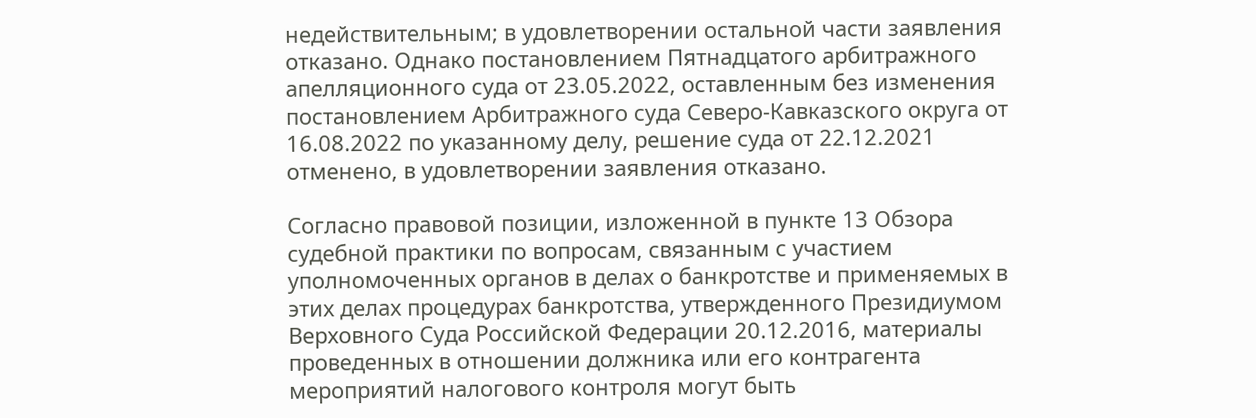недействительным; в удовлетворении остальной части заявления отказано. Однако постановлением Пятнадцатого арбитражного апелляционного суда от 23.05.2022, оставленным без изменения постановлением Арбитражного суда Северо-Кавказского округа от 16.08.2022 по указанному делу, решение суда от 22.12.2021 отменено, в удовлетворении заявления отказано.

Согласно правовой позиции, изложенной в пункте 13 Обзора судебной практики по вопросам, связанным с участием уполномоченных органов в делах о банкротстве и применяемых в этих делах процедурах банкротства, утвержденного Президиумом Верховного Суда Российской Федерации 20.12.2016, материалы проведенных в отношении должника или его контрагента мероприятий налогового контроля могут быть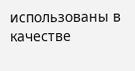использованы в качестве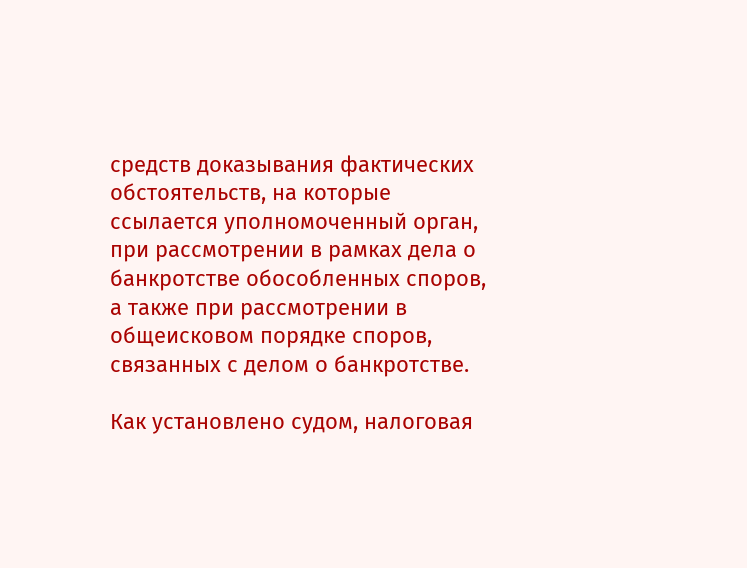средств доказывания фактических обстоятельств, на которые ссылается уполномоченный орган, при рассмотрении в рамках дела о банкротстве обособленных споров, а также при рассмотрении в общеисковом порядке споров, связанных с делом о банкротстве.

Как установлено судом, налоговая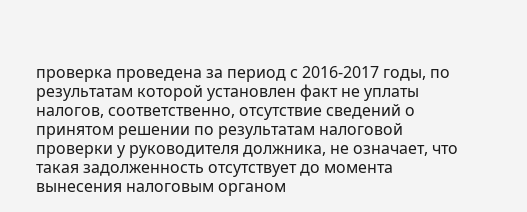проверка проведена за период с 2016-2017 годы, по результатам которой установлен факт не уплаты налогов, соответственно, отсутствие сведений о принятом решении по результатам налоговой проверки у руководителя должника, не означает, что такая задолженность отсутствует до момента вынесения налоговым органом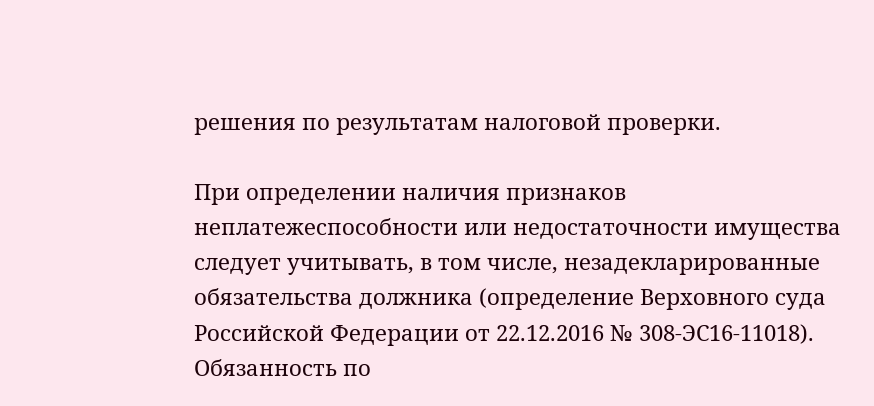решения по результатам налоговой проверки.

При определении наличия признаков неплатежеспособности или недостаточности имущества следует учитывать, в том числе, незадекларированные обязательства должника (определение Верховного суда Российской Федерации от 22.12.2016 № 308-ЭС16-11018). Обязанность по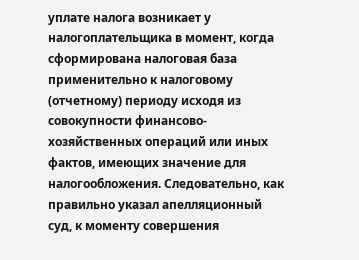уплате налога возникает у налогоплательщика в момент, когда сформирована налоговая база применительно к налоговому (отчетному) периоду исходя из совокупности финансово-хозяйственных операций или иных фактов, имеющих значение для налогообложения. Следовательно, как правильно указал апелляционный суд, к моменту совершения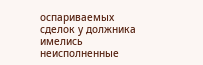оспариваемых сделок у должника имелись неисполненные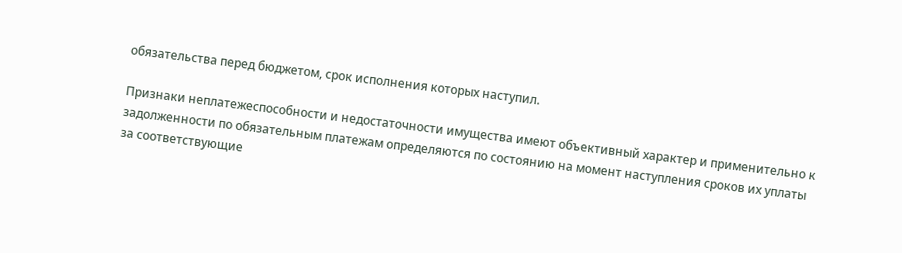обязательства перед бюджетом, срок исполнения которых наступил.

Признаки неплатежеспособности и недостаточности имущества имеют объективный характер и применительно к задолженности по обязательным платежам определяются по состоянию на момент наступления сроков их уплаты за соответствующие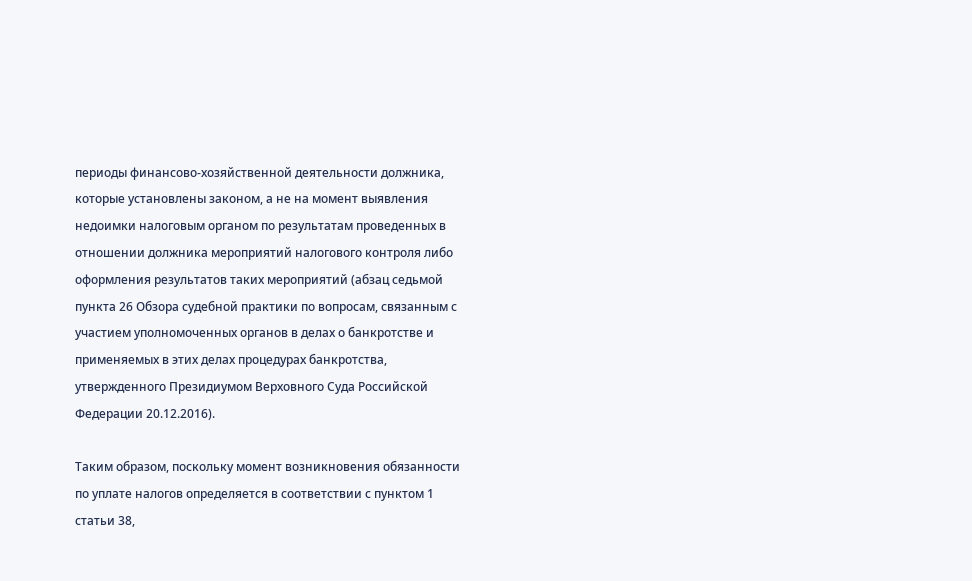периоды финансово-хозяйственной деятельности должника, которые установлены законом, а не на момент выявления недоимки налоговым органом по результатам проведенных в отношении должника мероприятий налогового контроля либо оформления результатов таких мероприятий (абзац седьмой пункта 26 Обзора судебной практики по вопросам, связанным с участием уполномоченных органов в делах о банкротстве и применяемых в этих делах процедурах банкротства, утвержденного Президиумом Верховного Суда Российской Федерации 20.12.2016).

Таким образом, поскольку момент возникновения обязанности по уплате налогов определяется в соответствии с пунктом 1 статьи 38,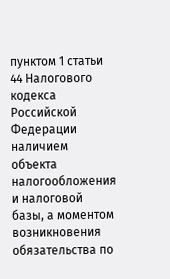пунктом 1 статьи 44 Налогового кодекса Российской Федерации наличием объекта налогообложения и налоговой базы, а моментом возникновения обязательства по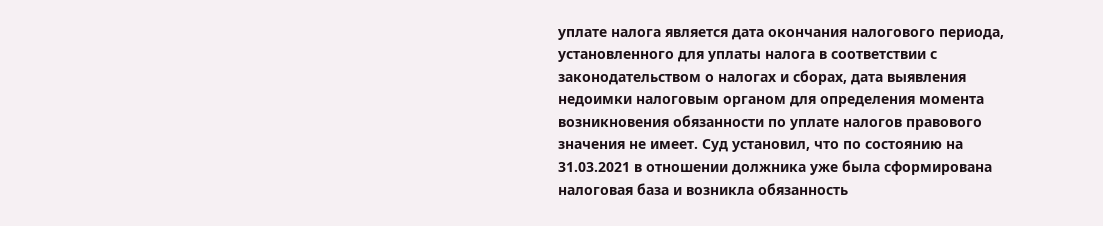уплате налога является дата окончания налогового периода, установленного для уплаты налога в соответствии с законодательством о налогах и сборах, дата выявления недоимки налоговым органом для определения момента возникновения обязанности по уплате налогов правового значения не имеет. Суд установил, что по состоянию на 31.03.2021 в отношении должника уже была сформирована налоговая база и возникла обязанность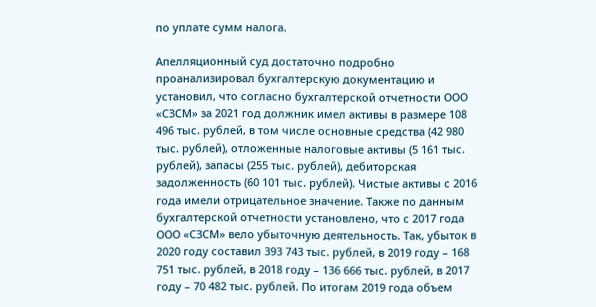по уплате сумм налога.

Апелляционный суд достаточно подробно проанализировал бухгалтерскую документацию и установил, что согласно бухгалтерской отчетности ООО «СЗСМ» за 2021 год должник имел активы в размере 108 496 тыс. рублей, в том числе основные средства (42 980 тыс. рублей), отложенные налоговые активы (5 161 тыс. рублей), запасы (255 тыс. рублей), дебиторская задолженность (60 101 тыс. рублей). Чистые активы с 2016 года имели отрицательное значение. Также по данным бухгалтерской отчетности установлено, что с 2017 года ООО «СЗСМ» вело убыточную деятельность. Так, убыток в 2020 году составил 393 743 тыс. рублей, в 2019 году – 168 751 тыс. рублей, в 2018 году – 136 666 тыс. рублей, в 2017 году – 70 482 тыс. рублей. По итогам 2019 года объем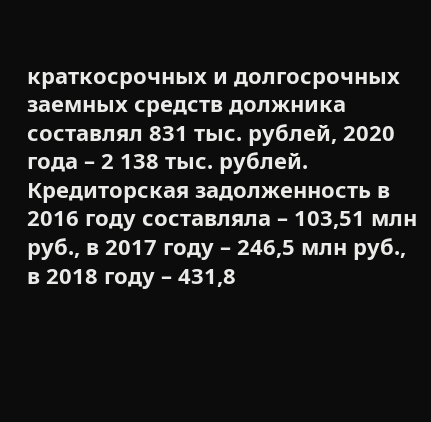краткосрочных и долгосрочных заемных средств должника составлял 831 тыс. рублей, 2020 года – 2 138 тыс. рублей. Кредиторская задолженность в 2016 году составляла – 103,51 млн руб., в 2017 году – 246,5 млн руб., в 2018 году – 431,8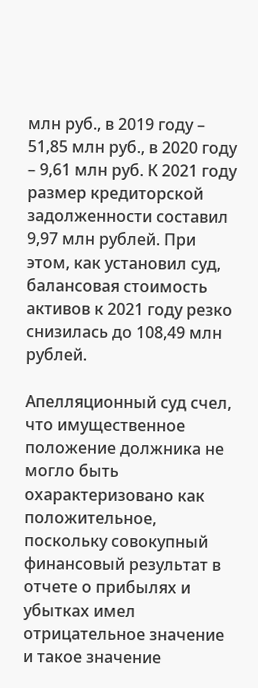млн руб., в 2019 году – 51,85 млн руб., в 2020 году – 9,61 млн руб. К 2021 году размер кредиторской задолженности составил 9,97 млн рублей. При этом, как установил суд, балансовая стоимость активов к 2021 году резко снизилась до 108,49 млн рублей.

Апелляционный суд счел, что имущественное положение должника не могло быть охарактеризовано как положительное, поскольку совокупный финансовый результат в отчете о прибылях и убытках имел отрицательное значение и такое значение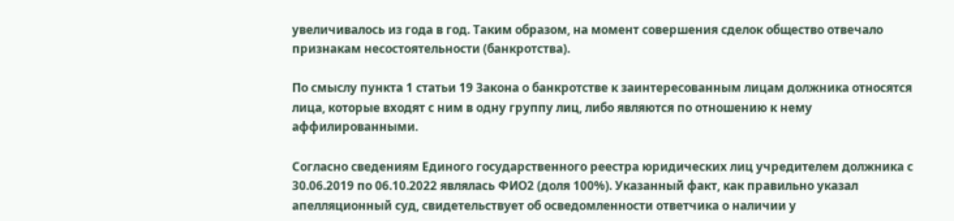увеличивалось из года в год. Таким образом, на момент совершения сделок общество отвечало признакам несостоятельности (банкротства).

По смыслу пункта 1 статьи 19 Закона о банкротстве к заинтересованным лицам должника относятся лица, которые входят с ним в одну группу лиц, либо являются по отношению к нему аффилированными.

Согласно сведениям Единого государственного реестра юридических лиц учредителем должника с 30.06.2019 по 06.10.2022 являлась ФИО2 (доля 100%). Указанный факт, как правильно указал апелляционный суд, свидетельствует об осведомленности ответчика о наличии у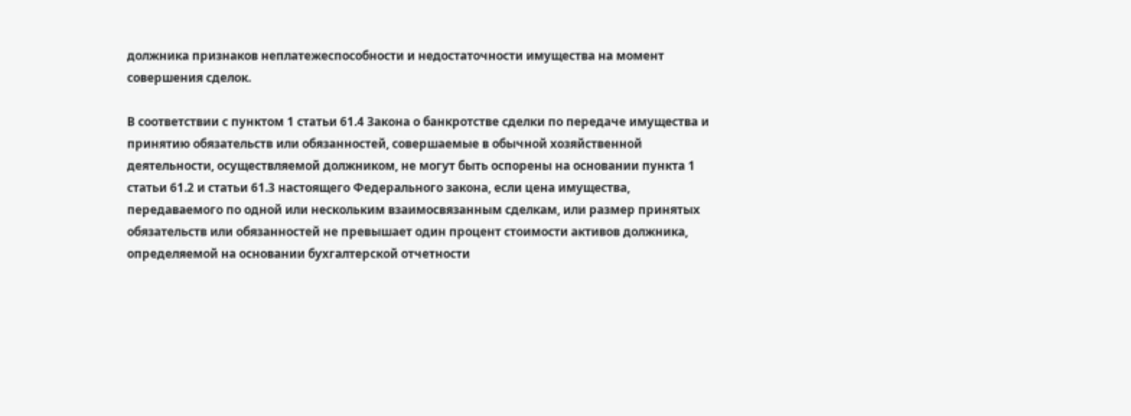должника признаков неплатежеспособности и недостаточности имущества на момент совершения сделок.

В соответствии с пунктом 1 статьи 61.4 Закона о банкротстве сделки по передаче имущества и принятию обязательств или обязанностей, совершаемые в обычной хозяйственной деятельности, осуществляемой должником, не могут быть оспорены на основании пункта 1 статьи 61.2 и статьи 61.3 настоящего Федерального закона, если цена имущества, передаваемого по одной или нескольким взаимосвязанным сделкам, или размер принятых обязательств или обязанностей не превышает один процент стоимости активов должника, определяемой на основании бухгалтерской отчетности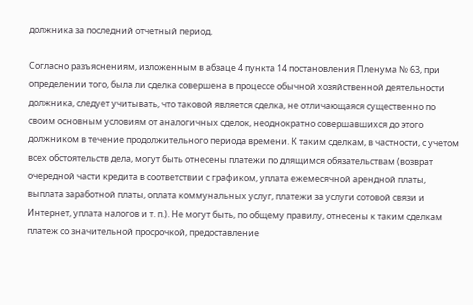должника за последний отчетный период.

Согласно разъяснениям, изложенным в абзаце 4 пункта 14 постановления Пленума № 63, при определении того, была ли сделка совершена в процессе обычной хозяйственной деятельности должника, следует учитывать, что таковой является сделка, не отличающаяся существенно по своим основным условиям от аналогичных сделок, неоднократно совершавшихся до этого должником в течение продолжительного периода времени. К таким сделкам, в частности, с учетом всех обстоятельств дела, могут быть отнесены платежи по длящимся обязательствам (возврат очередной части кредита в соответствии с графиком, уплата ежемесячной арендной платы, выплата заработной платы, оплата коммунальных услуг, платежи за услуги сотовой связи и Интернет, уплата налогов и т. п.). Не могут быть, по общему правилу, отнесены к таким сделкам платеж со значительной просрочкой, предоставление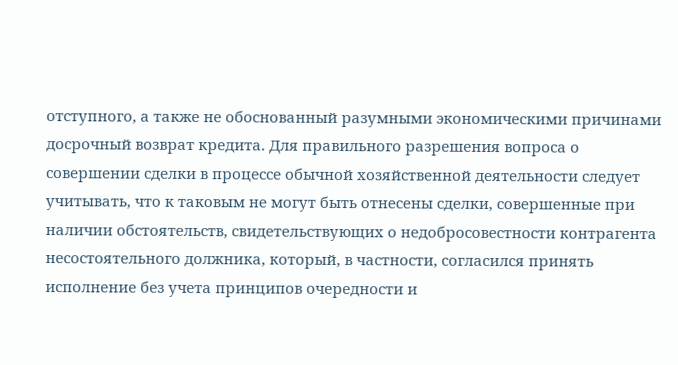отступного, а также не обоснованный разумными экономическими причинами досрочный возврат кредита. Для правильного разрешения вопроса о совершении сделки в процессе обычной хозяйственной деятельности следует учитывать, что к таковым не могут быть отнесены сделки, совершенные при наличии обстоятельств, свидетельствующих о недобросовестности контрагента несостоятельного должника, который, в частности, согласился принять исполнение без учета принципов очередности и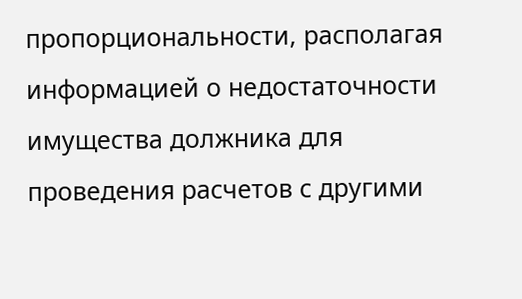пропорциональности, располагая информацией о недостаточности имущества должника для проведения расчетов с другими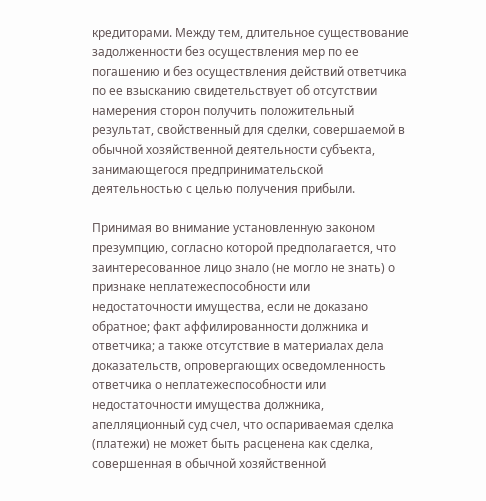кредиторами. Между тем, длительное существование задолженности без осуществления мер по ее погашению и без осуществления действий ответчика по ее взысканию свидетельствует об отсутствии намерения сторон получить положительный результат, свойственный для сделки, совершаемой в обычной хозяйственной деятельности субъекта, занимающегося предпринимательской деятельностью с целью получения прибыли.

Принимая во внимание установленную законом презумпцию, согласно которой предполагается, что заинтересованное лицо знало (не могло не знать) о признаке неплатежеспособности или недостаточности имущества, если не доказано обратное; факт аффилированности должника и ответчика; а также отсутствие в материалах дела доказательств, опровергающих осведомленность ответчика о неплатежеспособности или недостаточности имущества должника, апелляционный суд счел, что оспариваемая сделка (платежи) не может быть расценена как сделка, совершенная в обычной хозяйственной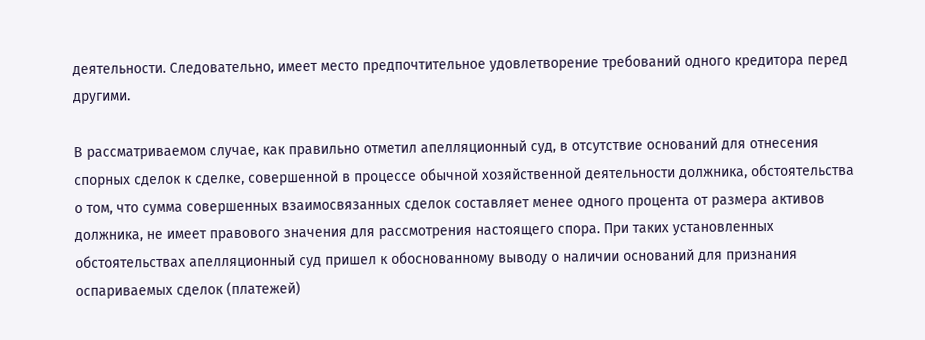деятельности. Следовательно, имеет место предпочтительное удовлетворение требований одного кредитора перед другими.

В рассматриваемом случае, как правильно отметил апелляционный суд, в отсутствие оснований для отнесения спорных сделок к сделке, совершенной в процессе обычной хозяйственной деятельности должника, обстоятельства о том, что сумма совершенных взаимосвязанных сделок составляет менее одного процента от размера активов должника, не имеет правового значения для рассмотрения настоящего спора. При таких установленных обстоятельствах апелляционный суд пришел к обоснованному выводу о наличии оснований для признания оспариваемых сделок (платежей)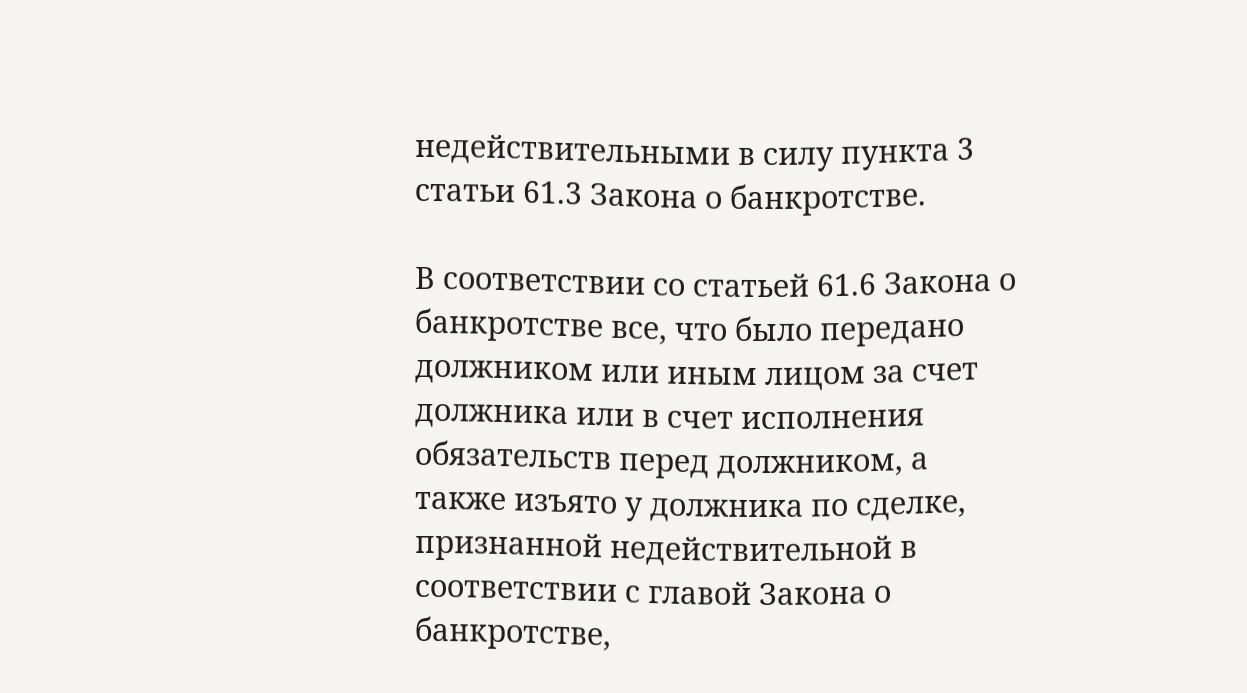недействительными в силу пункта 3 статьи 61.3 Закона о банкротстве.

В соответствии со статьей 61.6 Закона о банкротстве все, что было передано должником или иным лицом за счет должника или в счет исполнения обязательств перед должником, а также изъято у должника по сделке, признанной недействительной в соответствии с главой Закона о банкротстве,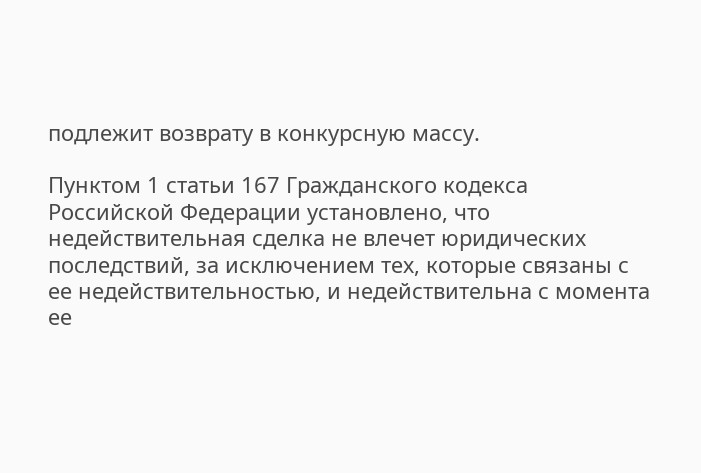подлежит возврату в конкурсную массу.

Пунктом 1 статьи 167 Гражданского кодекса Российской Федерации установлено, что недействительная сделка не влечет юридических последствий, за исключением тех, которые связаны с ее недействительностью, и недействительна с момента ее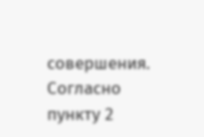совершения. Согласно пункту 2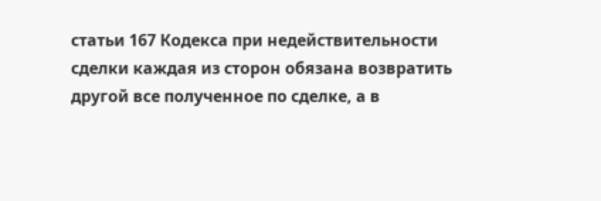статьи 167 Кодекса при недействительности сделки каждая из сторон обязана возвратить другой все полученное по сделке, а в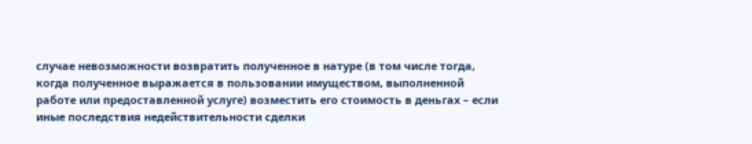случае невозможности возвратить полученное в натуре (в том числе тогда, когда полученное выражается в пользовании имуществом, выполненной работе или предоставленной услуге) возместить его стоимость в деньгах – если иные последствия недействительности сделки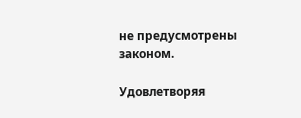не предусмотрены законом.

Удовлетворяя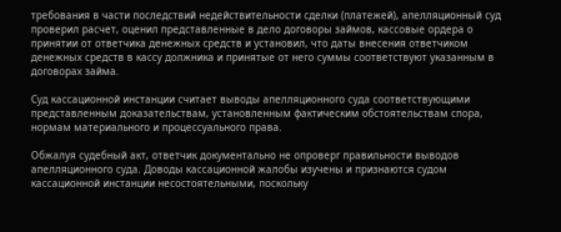требования в части последствий недействительности сделки (платежей), апелляционный суд проверил расчет, оценил представленные в дело договоры займов, кассовые ордера о принятии от ответчика денежных средств и установил, что даты внесения ответчиком денежных средств в кассу должника и принятые от него суммы соответствуют указанным в договорах займа.

Суд кассационной инстанции считает выводы апелляционного суда соответствующими представленным доказательствам, установленным фактическим обстоятельствам спора, нормам материального и процессуального права.

Обжалуя судебный акт, ответчик документально не опроверг правильности выводов апелляционного суда. Доводы кассационной жалобы изучены и признаются судом кассационной инстанции несостоятельными, поскольку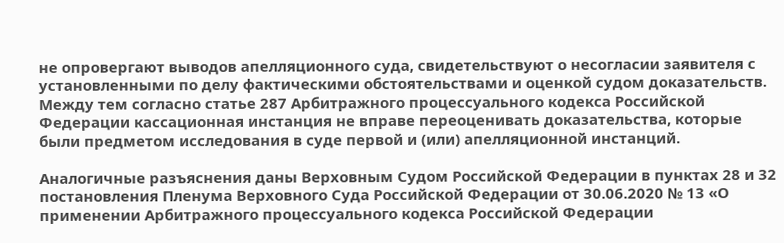не опровергают выводов апелляционного суда, свидетельствуют о несогласии заявителя с установленными по делу фактическими обстоятельствами и оценкой судом доказательств. Между тем согласно статье 287 Арбитражного процессуального кодекса Российской Федерации кассационная инстанция не вправе переоценивать доказательства, которые были предметом исследования в суде первой и (или) апелляционной инстанций.

Аналогичные разъяснения даны Верховным Судом Российской Федерации в пунктах 28 и 32 постановления Пленума Верховного Суда Российской Федерации от 30.06.2020 № 13 «О применении Арбитражного процессуального кодекса Российской Федерации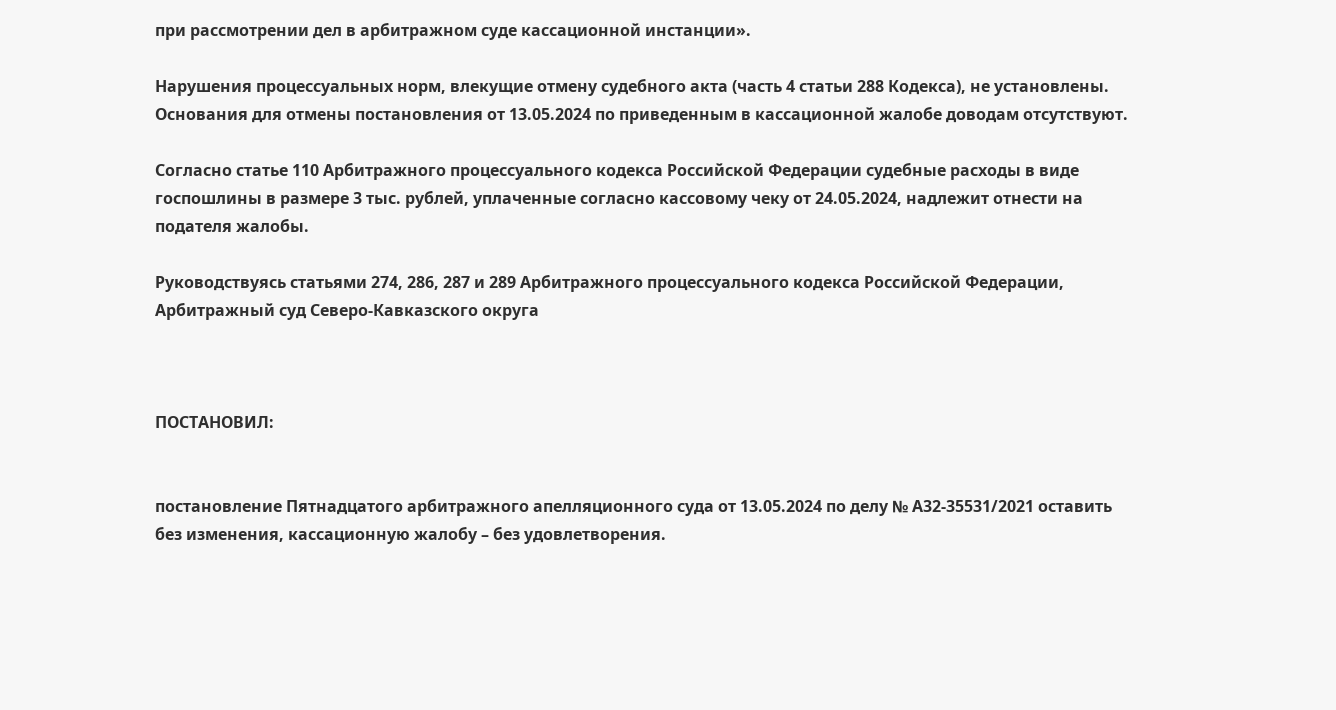при рассмотрении дел в арбитражном суде кассационной инстанции».

Нарушения процессуальных норм, влекущие отмену судебного акта (часть 4 статьи 288 Кодекса), не установлены. Основания для отмены постановления от 13.05.2024 по приведенным в кассационной жалобе доводам отсутствуют.

Согласно статье 110 Арбитражного процессуального кодекса Российской Федерации судебные расходы в виде госпошлины в размере 3 тыс. рублей, уплаченные согласно кассовому чеку от 24.05.2024, надлежит отнести на подателя жалобы.

Руководствуясь статьями 274, 286, 287 и 289 Арбитражного процессуального кодекса Российской Федерации, Арбитражный суд Северо-Кавказского округа



ПОСТАНОВИЛ:


постановление Пятнадцатого арбитражного апелляционного суда от 13.05.2024 по делу № А32-35531/2021 оставить без изменения, кассационную жалобу – без удовлетворения.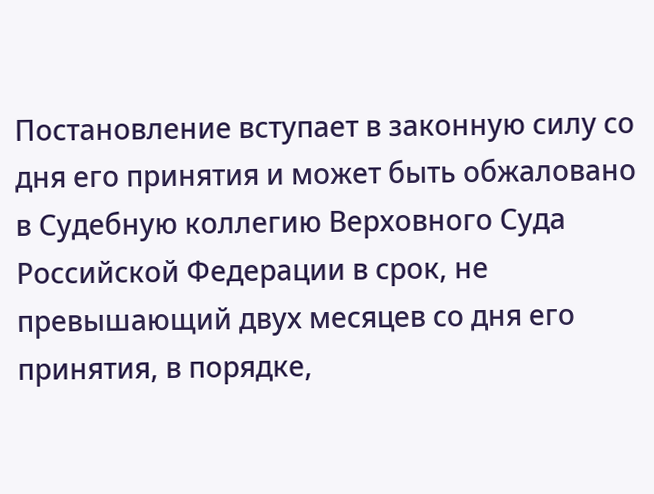Постановление вступает в законную силу со дня его принятия и может быть обжаловано в Судебную коллегию Верховного Суда Российской Федерации в срок, не превышающий двух месяцев со дня его принятия, в порядке,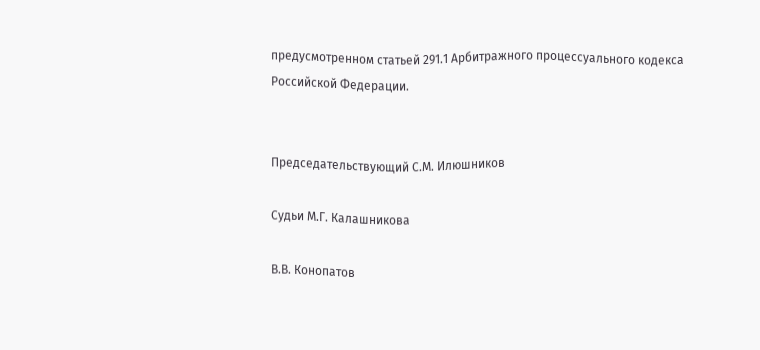предусмотренном статьей 291.1 Арбитражного процессуального кодекса Российской Федерации.


Председательствующий С.М. Илюшников

Судьи М.Г. Калашникова

В.В. Конопатов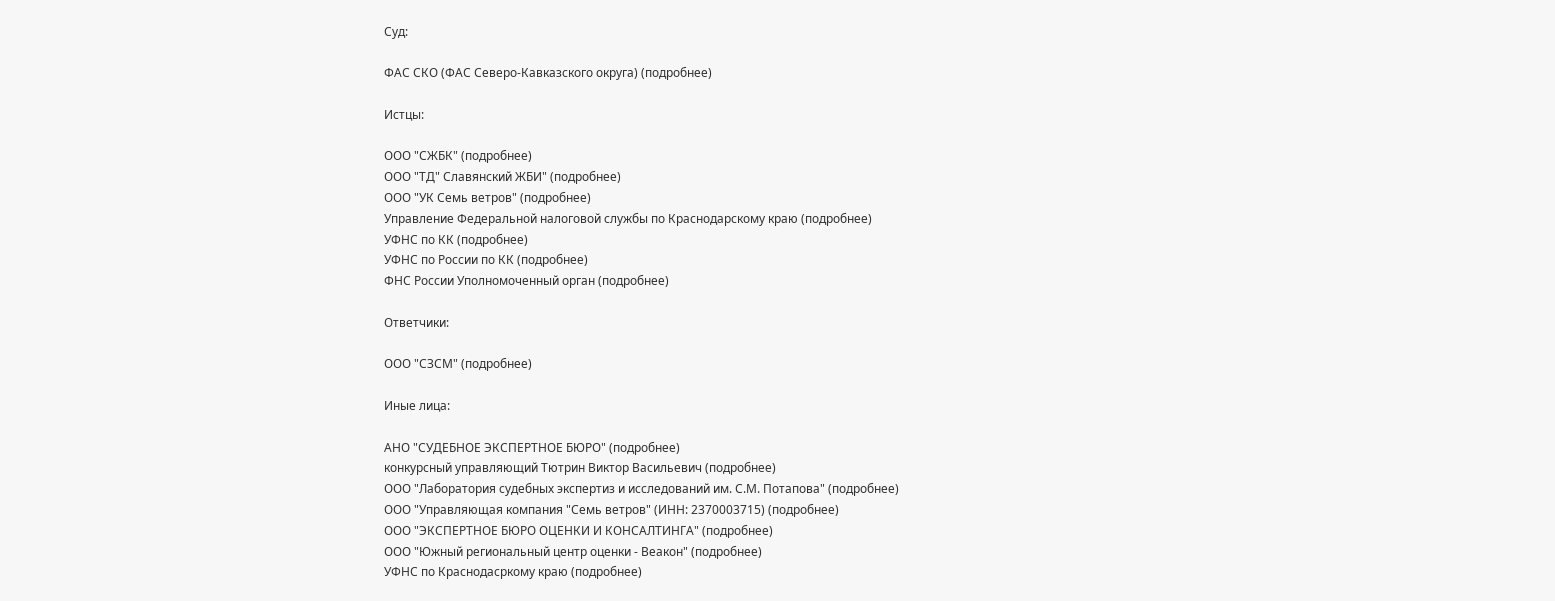Суд:

ФАС СКО (ФАС Северо-Кавказского округа) (подробнее)

Истцы:

ООО "СЖБК" (подробнее)
ООО "ТД" Славянский ЖБИ" (подробнее)
ООО "УК Семь ветров" (подробнее)
Управление Федеральной налоговой службы по Краснодарскому краю (подробнее)
УФНС по КК (подробнее)
УФНС по России по КК (подробнее)
ФНС России Уполномоченный орган (подробнее)

Ответчики:

ООО "СЗСМ" (подробнее)

Иные лица:

АНО "СУДЕБНОЕ ЭКСПЕРТНОЕ БЮРО" (подробнее)
конкурсный управляющий Тютрин Виктор Васильевич (подробнее)
ООО "Лаборатория судебных экспертиз и исследований им. С.М. Потапова" (подробнее)
ООО "Управляющая компания "Семь ветров" (ИНН: 2370003715) (подробнее)
ООО "ЭКСПЕРТНОЕ БЮРО ОЦЕНКИ И КОНСАЛТИНГА" (подробнее)
ООО "Южный региональный центр оценки - Веакон" (подробнее)
УФНС по Краснодасркому краю (подробнее)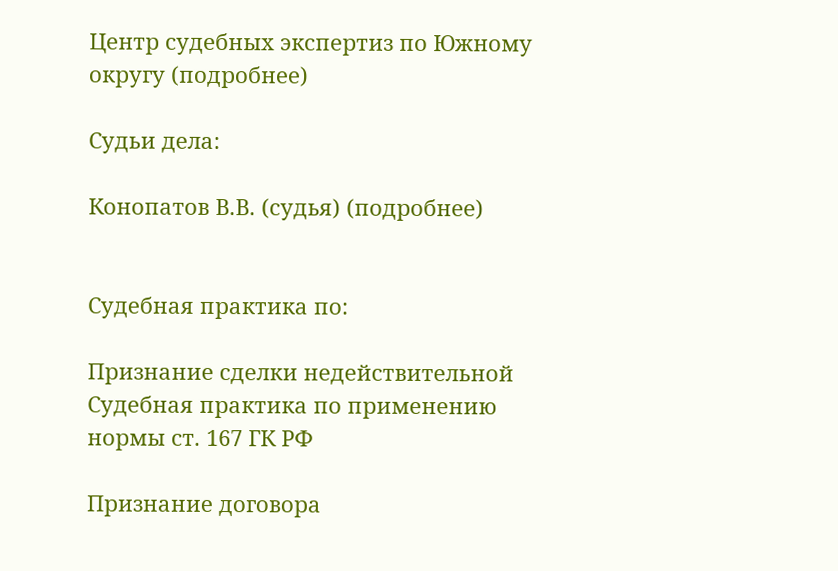Центр судебных экспертиз по Южному округу (подробнее)

Судьи дела:

Конопатов В.В. (судья) (подробнее)


Судебная практика по:

Признание сделки недействительной
Судебная практика по применению нормы ст. 167 ГК РФ

Признание договора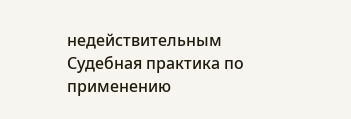недействительным
Судебная практика по применению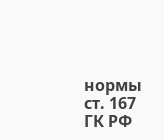нормы ст. 167 ГК РФ